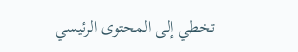تخطي إلى المحتوى الرئيسي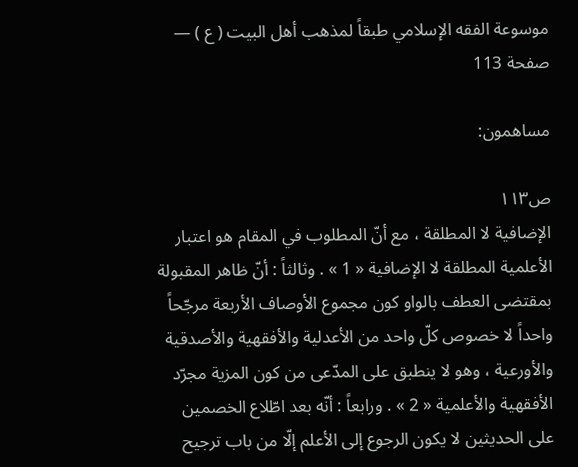موسوعة الفقه الإسلامي طبقاً لمذهب أهل البيت ( ع ) — صفحة 113

مساهمون:

ص١١٣
الإضافية لا المطلقة ، مع أنّ المطلوب في المقام هو اعتبار الأعلمية المطلقة لا الإضافية « 1 » . وثالثاً : أنّ ظاهر المقبولة بمقتضى العطف بالواو كون مجموع الأوصاف الأربعة مرجّحاً واحداً لا خصوص كلّ واحد من الأعدلية والأفقهية والأصدقية والأورعية ، وهو لا ينطبق على المدّعى من كون المزية مجرّد الأفقهية والأعلمية « 2 » . ورابعاً : أنّه بعد اطّلاع الخصمين على الحديثين لا يكون الرجوع إلى الأعلم إلّا من باب ترجيح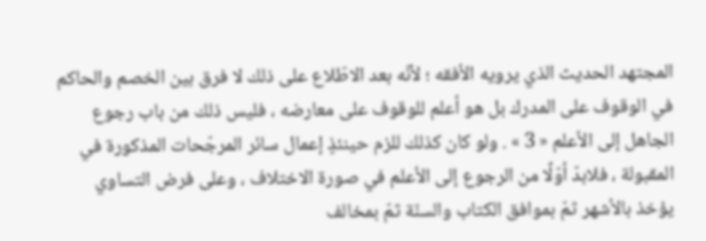المجتهد الحديث الذي يرويه الأفقه ؛ لأنّه بعد الاطّلاع على ذلك لا فرق بين الخصم والحاكم في الوقوف على المدرك بل هو أعلم للوقوف على معارضه ، فليس ذلك من باب رجوع الجاهل إلى الأعلم « 3 » . ولو كان كذلك للزم حينئذٍ إعمال سائر المرجّحات المذكورة في المقبولة ، فلابدّ أوّلًا من الرجوع إلى الأعلم في صورة الاختلاف ، وعلى فرض التساوي يؤخذ بالأشهر ثمّ بموافق الكتاب والسنّة ثمّ بمخالف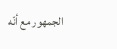الجمهور مع أنّه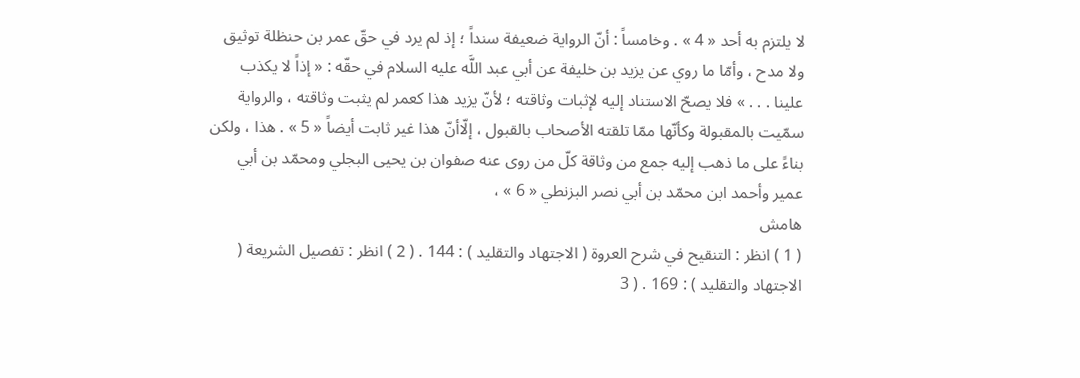لا يلتزم به أحد « 4 » . وخامساً : أنّ الرواية ضعيفة سنداً ؛ إذ لم يرد في حقّ عمر بن حنظلة توثيق ولا مدح ، وأمّا ما روي عن يزيد بن خليفة عن أبي عبد اللَّه عليه السلام في حقّه : « إذاً لا يكذب علينا . . . » فلا يصحّ الاستناد إليه لإثبات وثاقته ؛ لأنّ يزيد هذا كعمر لم يثبت وثاقته ، والرواية سمّيت بالمقبولة وكأنّها ممّا تلقته الأصحاب بالقبول ، إلّاأنّ هذا غير ثابت أيضاً « 5 » . هذا ، ولكن بناءً على ما ذهب إليه جمع من وثاقة كلّ من روى عنه صفوان بن يحيى البجلي ومحمّد بن أبي عمير وأحمد ابن محمّد بن أبي نصر البزنطي « 6 » ،
هامش
( 1 ) انظر : التنقيح في شرح العروة ( الاجتهاد والتقليد ) : 144 . ( 2 ) انظر : تفصيل الشريعة ( الاجتهاد والتقليد ) : 169 . ( 3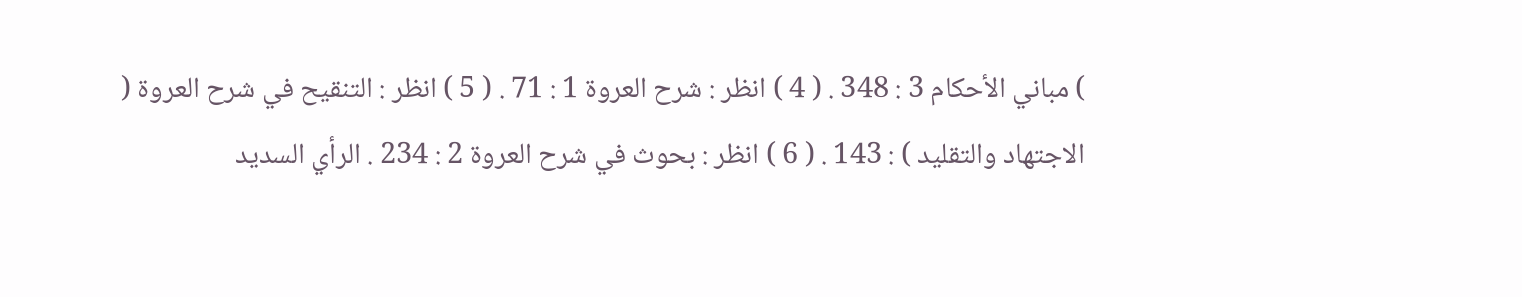) مباني الأحكام 3 : 348 . ( 4 ) انظر : شرح العروة 1 : 71 . ( 5 ) انظر : التنقيح في شرح العروة ( الاجتهاد والتقليد ) : 143 . ( 6 ) انظر : بحوث في شرح العروة 2 : 234 . الرأي السديد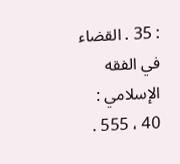: 35 . القضاء في الفقه الإسلامي : 40 ، 555 .